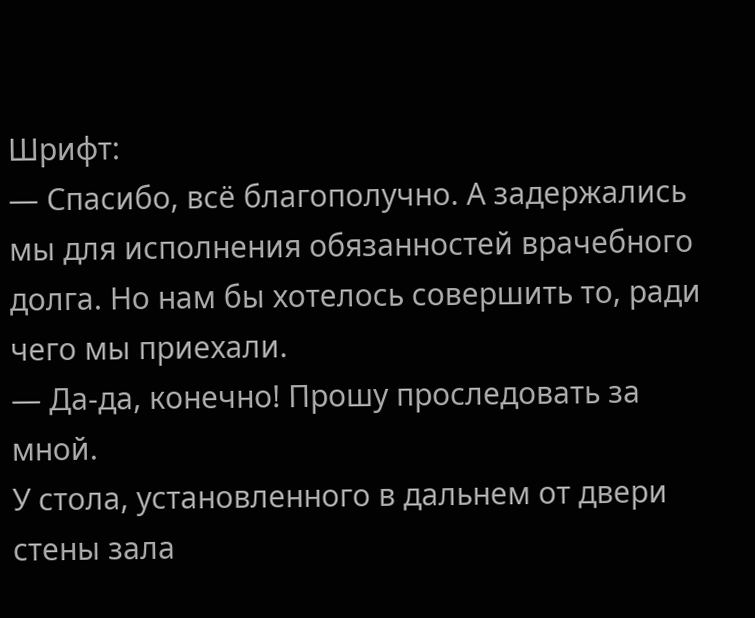Шрифт:
— Спасибо, всё благополучно. А задержались мы для исполнения обязанностей врачебного долга. Но нам бы хотелось совершить то, ради чего мы приехали.
— Да-да, конечно! Прошу проследовать за мной.
У стола, установленного в дальнем от двери стены зала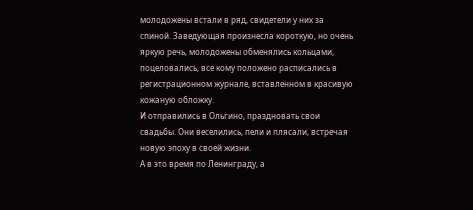молодожены встали в ряд, свидетели у них за спиной. Заведующая произнесла короткую, но очень яркую речь, молодожены обменялись кольцами, поцеловались, все кому положено расписались в регистрационном журнале, вставленном в красивую кожаную обложку.
И отправились в Ольгино, праздновать свои свадьбы. Они веселились, пели и плясали, встречая новую эпоху в своей жизни.
А в это время по Ленинграду, а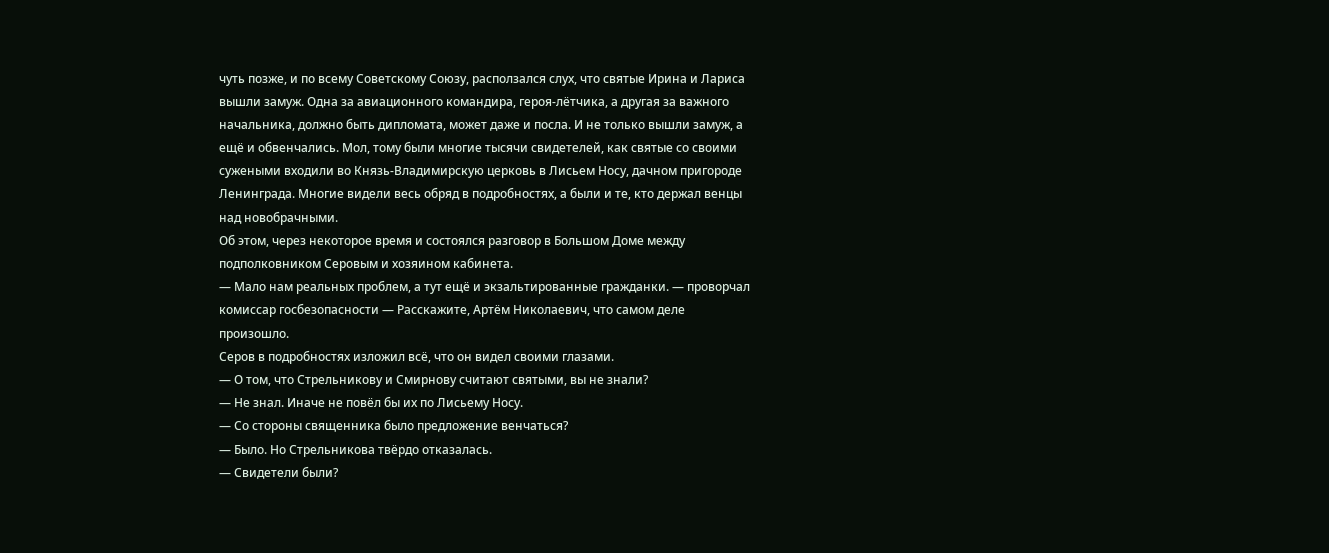чуть позже, и по всему Советскому Союзу, расползался слух, что святые Ирина и Лариса вышли замуж. Одна за авиационного командира, героя-лётчика, а другая за важного начальника, должно быть дипломата, может даже и посла. И не только вышли замуж, а ещё и обвенчались. Мол, тому были многие тысячи свидетелей, как святые со своими сужеными входили во Князь-Владимирскую церковь в Лисьем Носу, дачном пригороде Ленинграда. Многие видели весь обряд в подробностях, а были и те, кто держал венцы над новобрачными.
Об этом, через некоторое время и состоялся разговор в Большом Доме между подполковником Серовым и хозяином кабинета.
— Мало нам реальных проблем, а тут ещё и экзальтированные гражданки. — проворчал комиссар госбезопасности — Расскажите, Артём Николаевич, что самом деле произошло.
Серов в подробностях изложил всё, что он видел своими глазами.
— О том, что Стрельникову и Смирнову считают святыми, вы не знали?
— Не знал. Иначе не повёл бы их по Лисьему Носу.
— Со стороны священника было предложение венчаться?
— Было. Но Стрельникова твёрдо отказалась.
— Свидетели были?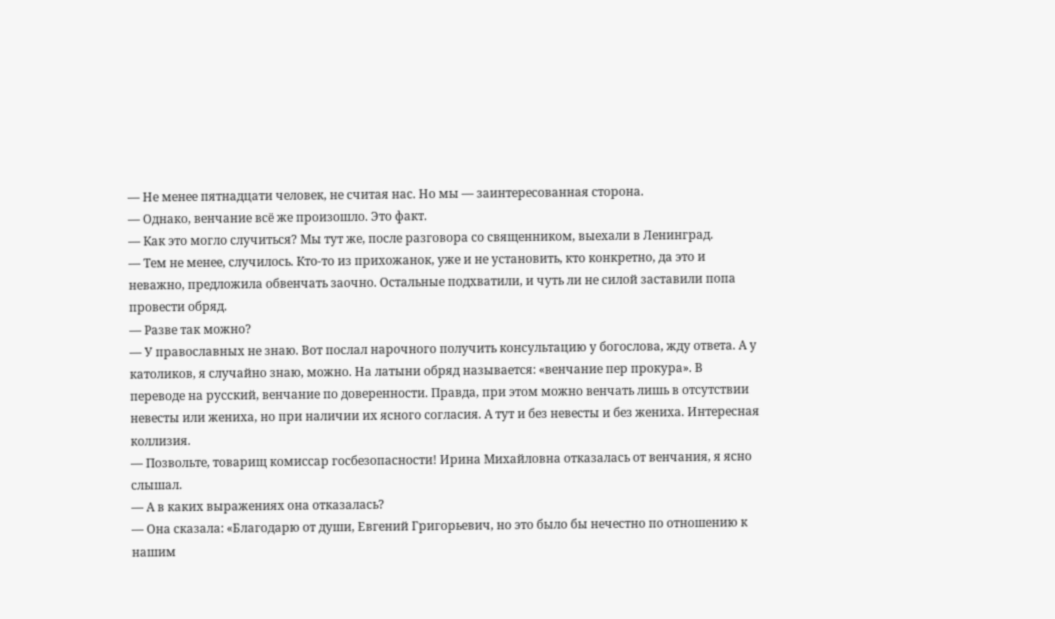— Не менее пятнадцати человек, не считая нас. Но мы — заинтересованная сторона.
— Однако, венчание всё же произошло. Это факт.
— Как это могло случиться? Мы тут же, после разговора со священником, выехали в Ленинград.
— Тем не менее, случилось. Кто-то из прихожанок, уже и не установить, кто конкретно, да это и неважно, предложила обвенчать заочно. Остальные подхватили, и чуть ли не силой заставили попа провести обряд.
— Разве так можно?
— У православных не знаю. Вот послал нарочного получить консультацию у богослова, жду ответа. А у католиков, я случайно знаю, можно. На латыни обряд называется: «венчание пер прокура». В переводе на русский, венчание по доверенности. Правда, при этом можно венчать лишь в отсутствии невесты или жениха, но при наличии их ясного согласия. А тут и без невесты и без жениха. Интересная коллизия.
— Позвольте, товарищ комиссар госбезопасности! Ирина Михайловна отказалась от венчания, я ясно слышал.
— А в каких выражениях она отказалась?
— Она сказала: «Благодарю от души, Евгений Григорьевич, но это было бы нечестно по отношению к нашим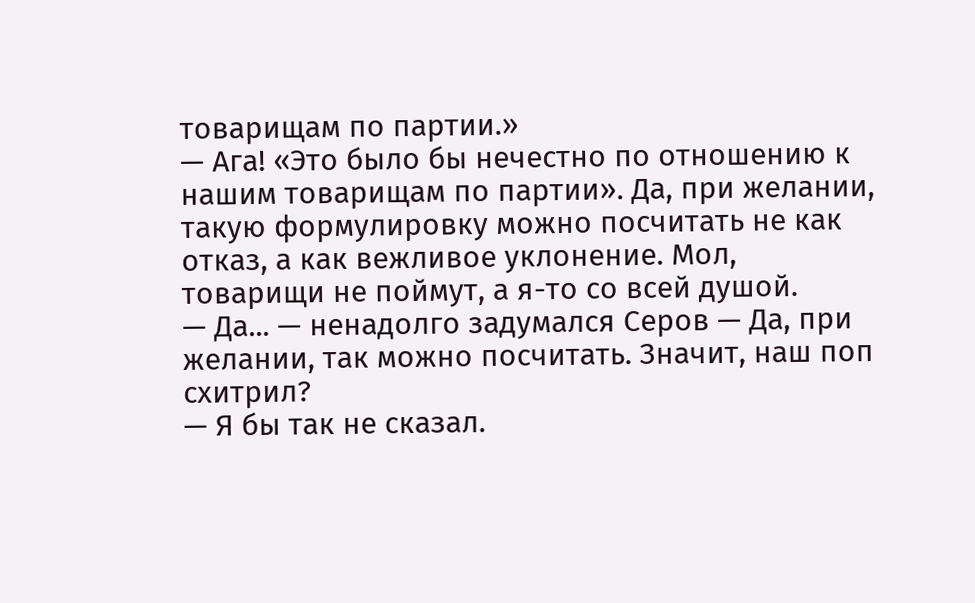товарищам по партии.»
— Ага! «Это было бы нечестно по отношению к нашим товарищам по партии». Да, при желании, такую формулировку можно посчитать не как отказ, а как вежливое уклонение. Мол, товарищи не поймут, а я-то со всей душой.
— Да... — ненадолго задумался Серов — Да, при желании, так можно посчитать. Значит, наш поп схитрил?
— Я бы так не сказал.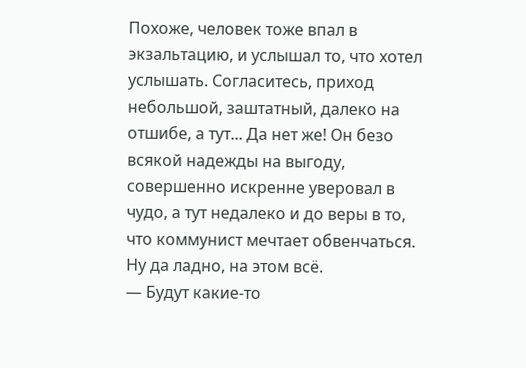Похоже, человек тоже впал в экзальтацию, и услышал то, что хотел услышать. Согласитесь, приход небольшой, заштатный, далеко на отшибе, а тут... Да нет же! Он безо всякой надежды на выгоду, совершенно искренне уверовал в чудо, а тут недалеко и до веры в то, что коммунист мечтает обвенчаться. Ну да ладно, на этом всё.
— Будут какие-то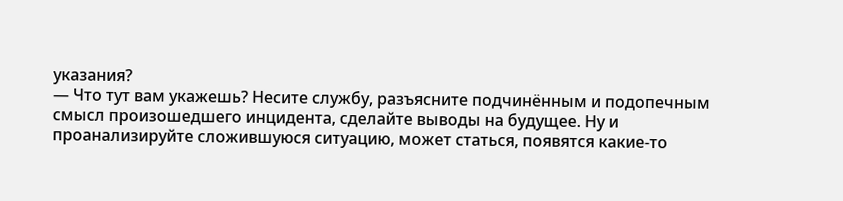указания?
— Что тут вам укажешь? Несите службу, разъясните подчинённым и подопечным смысл произошедшего инцидента, сделайте выводы на будущее. Ну и проанализируйте сложившуюся ситуацию, может статься, появятся какие-то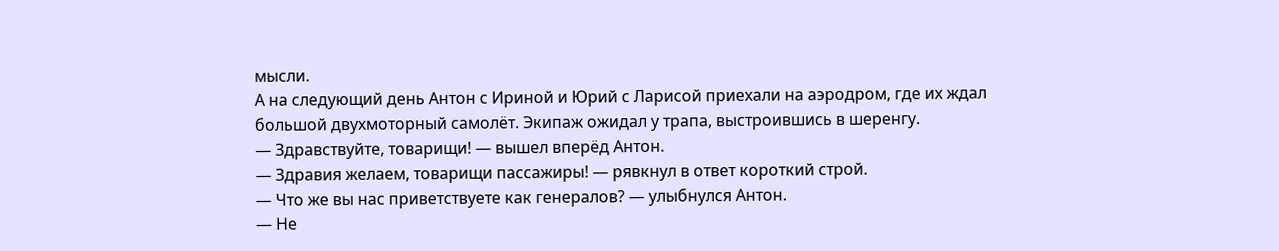мысли.
А на следующий день Антон с Ириной и Юрий с Ларисой приехали на аэродром, где их ждал большой двухмоторный самолёт. Экипаж ожидал у трапа, выстроившись в шеренгу.
— Здравствуйте, товарищи! — вышел вперёд Антон.
— Здравия желаем, товарищи пассажиры! — рявкнул в ответ короткий строй.
— Что же вы нас приветствуете как генералов? — улыбнулся Антон.
— Не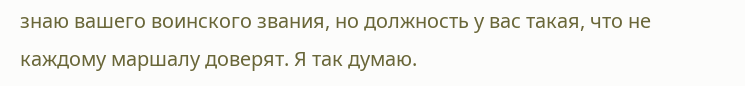знаю вашего воинского звания, но должность у вас такая, что не каждому маршалу доверят. Я так думаю.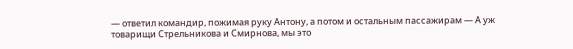— ответил командир, пожимая руку Антону, а потом и остальным пассажирам — А уж товарищи Стрельникова и Смирнова, мы это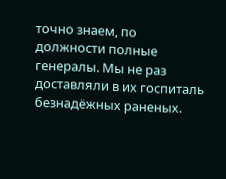точно знаем, по должности полные генералы. Мы не раз доставляли в их госпиталь безнадёжных раненых.